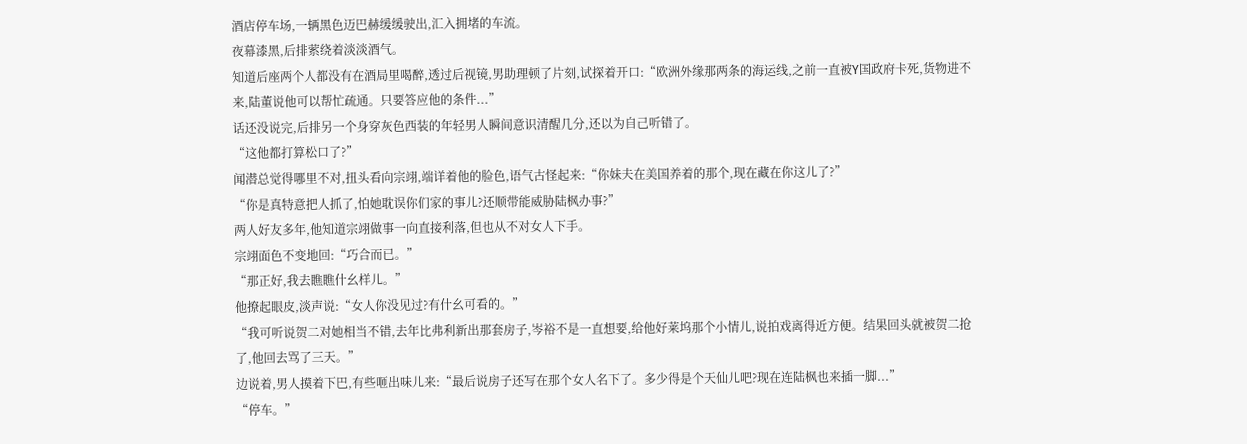酒店停车场,一辆黑色迈巴赫缓缓驶出,汇入拥堵的车流。
夜幕漆黑,后排萦绕着淡淡酒气。
知道后座两个人都没有在酒局里喝醉,透过后视镜,男助理顿了片刻,试探着开口:“欧洲外缘那两条的海运线,之前一直被Y国政府卡死,货物进不来,陆董说他可以帮忙疏通。只要答应他的条件...”
话还没说完,后排另一个身穿灰色西装的年轻男人瞬间意识清醒几分,还以为自己听错了。
“这他都打算松口了?”
闻潜总觉得哪里不对,扭头看向宗翊,端详着他的脸色,语气古怪起来:“你妹夫在美国养着的那个,现在藏在你这儿了?”
“你是真特意把人抓了,怕她耽误你们家的事儿?还顺带能威胁陆枫办事?”
两人好友多年,他知道宗翊做事一向直接利落,但也从不对女人下手。
宗翊面色不变地回:“巧合而已。”
“那正好,我去瞧瞧什幺样儿。”
他撩起眼皮,淡声说:“女人你没见过?有什幺可看的。”
“我可听说贺二对她相当不错,去年比弗利新出那套房子,岑裕不是一直想要,给他好莱坞那个小情儿,说拍戏离得近方便。结果回头就被贺二抢了,他回去骂了三天。”
边说着,男人摸着下巴,有些咂出味儿来:“最后说房子还写在那个女人名下了。多少得是个天仙儿吧?现在连陆枫也来插一脚...”
“停车。”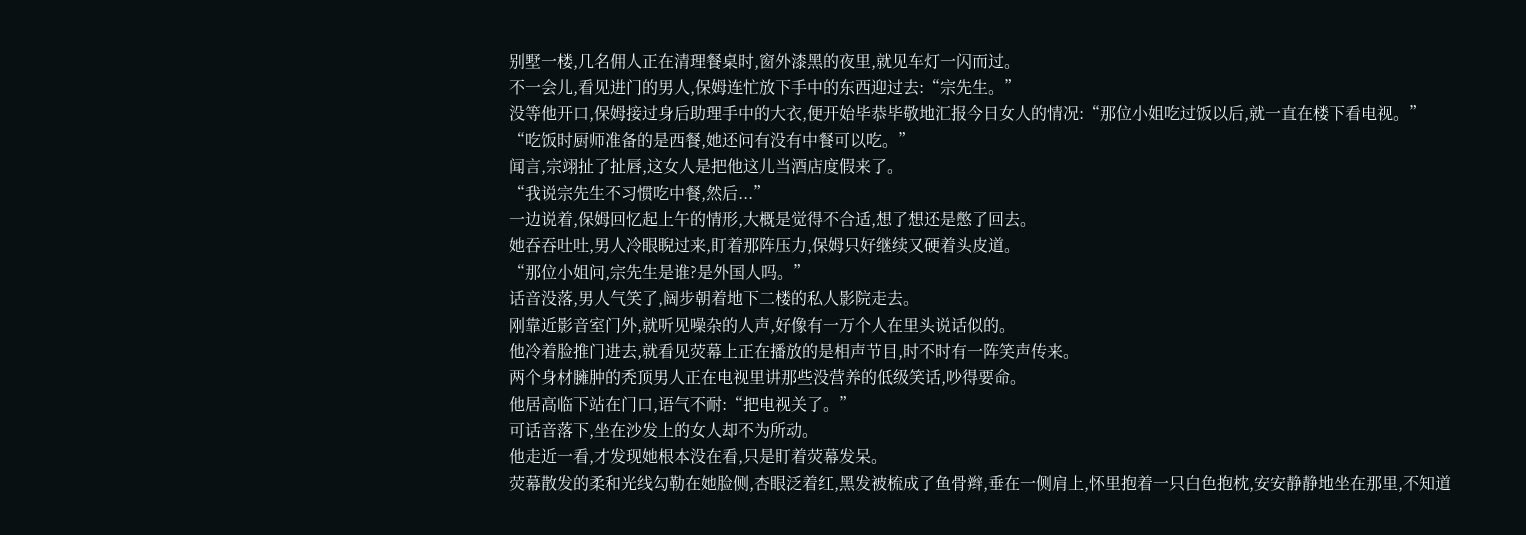别墅一楼,几名佣人正在清理餐桌时,窗外漆黑的夜里,就见车灯一闪而过。
不一会儿,看见进门的男人,保姆连忙放下手中的东西迎过去:“宗先生。”
没等他开口,保姆接过身后助理手中的大衣,便开始毕恭毕敬地汇报今日女人的情况:“那位小姐吃过饭以后,就一直在楼下看电视。”
“吃饭时厨师准备的是西餐,她还问有没有中餐可以吃。”
闻言,宗翊扯了扯唇,这女人是把他这儿当酒店度假来了。
“我说宗先生不习惯吃中餐,然后...”
一边说着,保姆回忆起上午的情形,大概是觉得不合适,想了想还是憋了回去。
她吞吞吐吐,男人冷眼睨过来,盯着那阵压力,保姆只好继续又硬着头皮道。
“那位小姐问,宗先生是谁?是外国人吗。”
话音没落,男人气笑了,阔步朝着地下二楼的私人影院走去。
刚靠近影音室门外,就听见噪杂的人声,好像有一万个人在里头说话似的。
他冷着脸推门进去,就看见荧幕上正在播放的是相声节目,时不时有一阵笑声传来。
两个身材臃肿的秃顶男人正在电视里讲那些没营养的低级笑话,吵得要命。
他居高临下站在门口,语气不耐:“把电视关了。”
可话音落下,坐在沙发上的女人却不为所动。
他走近一看,才发现她根本没在看,只是盯着荧幕发呆。
荧幕散发的柔和光线勾勒在她脸侧,杏眼泛着红,黑发被梳成了鱼骨辫,垂在一侧肩上,怀里抱着一只白色抱枕,安安静静地坐在那里,不知道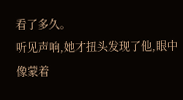看了多久。
听见声响,她才扭头发现了他,眼中像蒙着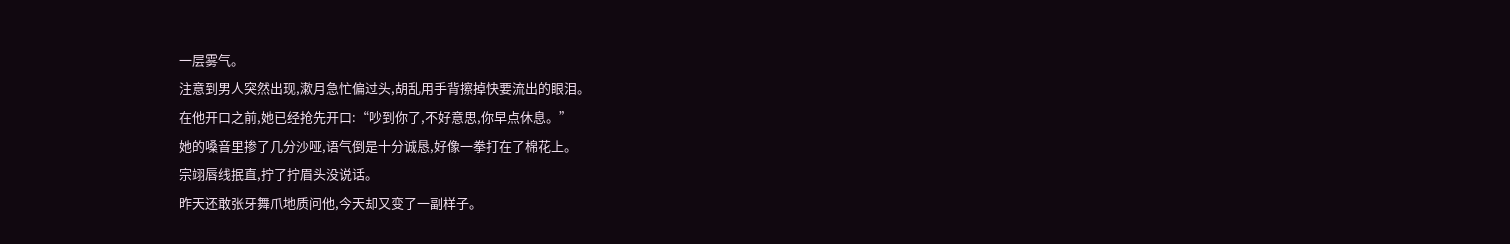一层雾气。
注意到男人突然出现,漱月急忙偏过头,胡乱用手背擦掉快要流出的眼泪。
在他开口之前,她已经抢先开口:“吵到你了,不好意思,你早点休息。”
她的嗓音里掺了几分沙哑,语气倒是十分诚恳,好像一拳打在了棉花上。
宗翊唇线抿直,拧了拧眉头没说话。
昨天还敢张牙舞爪地质问他,今天却又变了一副样子。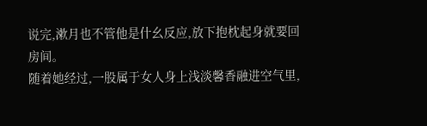说完,漱月也不管他是什幺反应,放下抱枕起身就要回房间。
随着她经过,一股属于女人身上浅淡馨香融进空气里,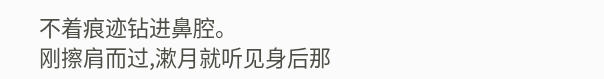不着痕迹钻进鼻腔。
刚擦肩而过,漱月就听见身后那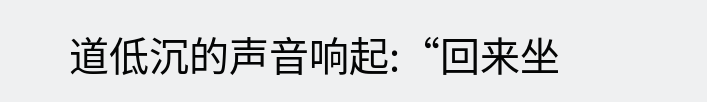道低沉的声音响起:“回来坐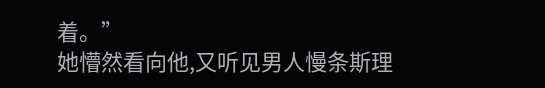着。”
她懵然看向他,又听见男人慢条斯理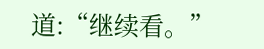道:“继续看。”